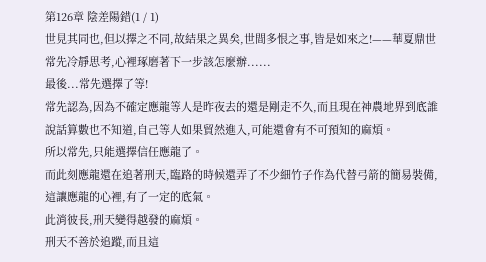第126章 陰差陽錯(1 / 1)
世見其同也,但以擇之不同,故結果之異矣,世間多恨之事,皆是如來之!——華夏鼎世
常先冷靜思考,心裡琢磨著下一步該怎麼辦......
最後...常先選擇了等!
常先認為,因為不確定應龍等人是昨夜去的還是剛走不久,而且現在神農地界到底誰說話算數也不知道,自己等人如果貿然進入,可能還會有不可預知的麻煩。
所以常先,只能選擇信任應龍了。
而此刻應龍還在追著刑天,臨路的時候還弄了不少細竹子作為代替弓箭的簡易裝備,這讓應龍的心裡,有了一定的底氣。
此消彼長,刑天變得越發的麻煩。
刑天不善於追蹤,而且這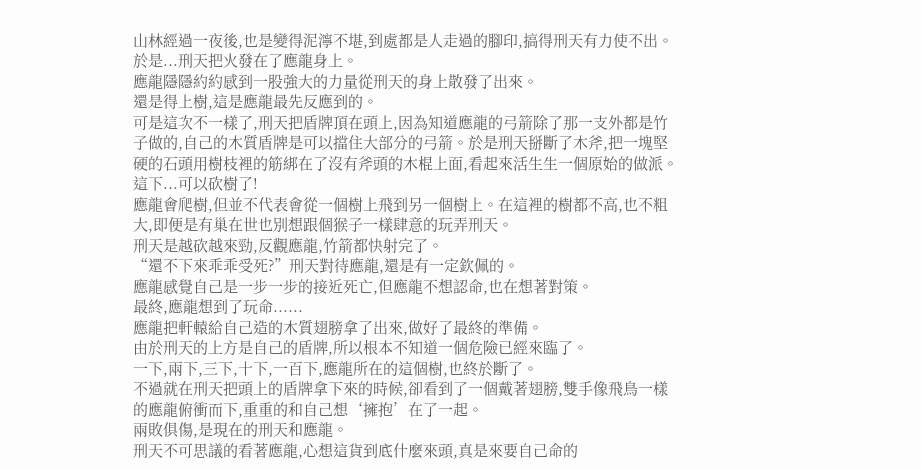山林經過一夜後,也是變得泥濘不堪,到處都是人走過的腳印,搞得刑天有力使不出。
於是...刑天把火發在了應龍身上。
應龍隱隱約約感到一股強大的力量從刑天的身上散發了出來。
還是得上樹,這是應龍最先反應到的。
可是這次不一樣了,刑天把盾牌頂在頭上,因為知道應龍的弓箭除了那一支外都是竹子做的,自己的木質盾牌是可以擋住大部分的弓箭。於是刑天掰斷了木斧,把一塊堅硬的石頭用樹枝裡的筋綁在了沒有斧頭的木棍上面,看起來活生生一個原始的做派。
這下...可以砍樹了!
應龍會爬樹,但並不代表會從一個樹上飛到另一個樹上。在這裡的樹都不高,也不粗大,即便是有巢在世也別想跟個猴子一樣肆意的玩弄刑天。
刑天是越砍越來勁,反觀應龍,竹箭都快射完了。
“還不下來乖乖受死?”刑天對待應龍,還是有一定欽佩的。
應龍感覺自己是一步一步的接近死亡,但應龍不想認命,也在想著對策。
最終,應龍想到了玩命......
應龍把軒轅給自己造的木質翅膀拿了出來,做好了最終的準備。
由於刑天的上方是自己的盾牌,所以根本不知道一個危險已經來臨了。
一下,兩下,三下,十下,一百下,應龍所在的這個樹,也終於斷了。
不過就在刑天把頭上的盾牌拿下來的時候,卻看到了一個戴著翅膀,雙手像飛鳥一樣的應龍俯衝而下,重重的和自己想‘擁抱’在了一起。
兩敗俱傷,是現在的刑天和應龍。
刑天不可思議的看著應龍,心想這貨到底什麼來頭,真是來要自己命的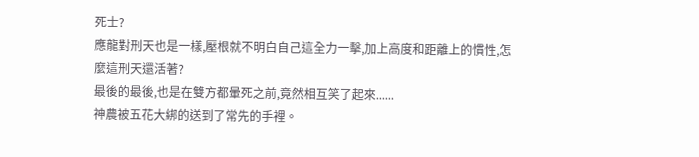死士?
應龍對刑天也是一樣,壓根就不明白自己這全力一擊,加上高度和距離上的慣性,怎麼這刑天還活著?
最後的最後,也是在雙方都暈死之前,竟然相互笑了起來......
神農被五花大綁的送到了常先的手裡。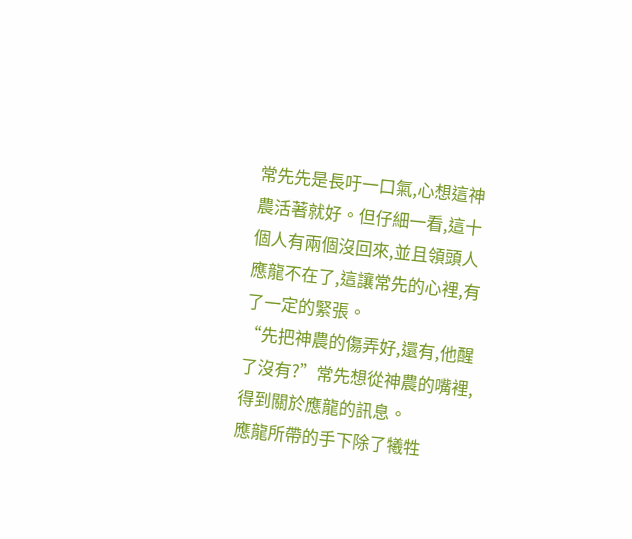常先先是長吁一口氣,心想這神農活著就好。但仔細一看,這十個人有兩個沒回來,並且領頭人應龍不在了,這讓常先的心裡,有了一定的緊張。
“先把神農的傷弄好,還有,他醒了沒有?”常先想從神農的嘴裡,得到關於應龍的訊息。
應龍所帶的手下除了犧牲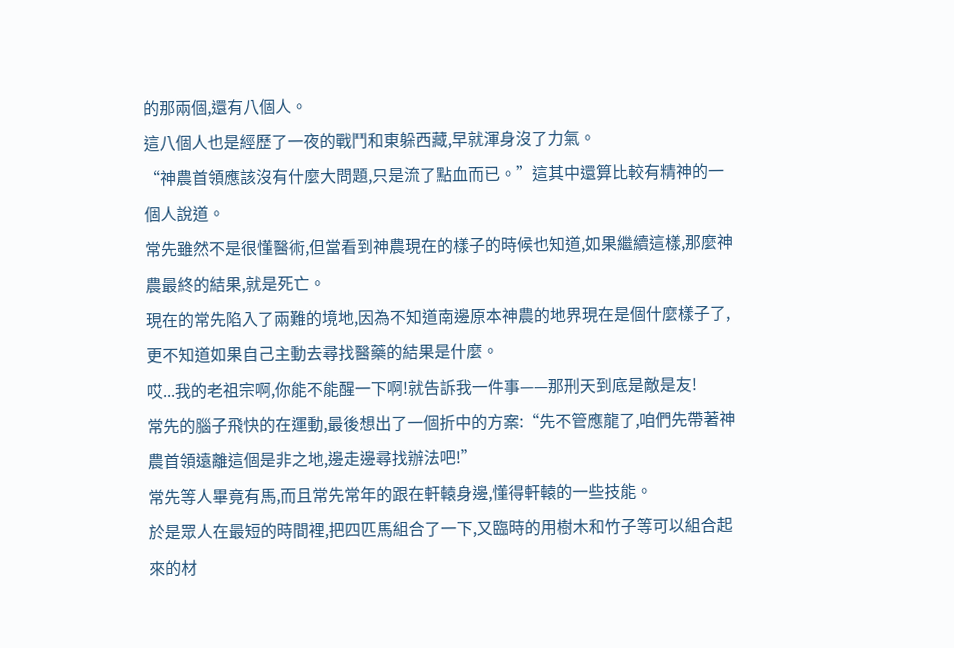的那兩個,還有八個人。
這八個人也是經歷了一夜的戰鬥和東躲西藏,早就渾身沒了力氣。
“神農首領應該沒有什麼大問題,只是流了點血而已。”這其中還算比較有精神的一個人說道。
常先雖然不是很懂醫術,但當看到神農現在的樣子的時候也知道,如果繼續這樣,那麼神農最終的結果,就是死亡。
現在的常先陷入了兩難的境地,因為不知道南邊原本神農的地界現在是個什麼樣子了,更不知道如果自己主動去尋找醫藥的結果是什麼。
哎...我的老祖宗啊,你能不能醒一下啊!就告訴我一件事——那刑天到底是敵是友!
常先的腦子飛快的在運動,最後想出了一個折中的方案:“先不管應龍了,咱們先帶著神農首領遠離這個是非之地,邊走邊尋找辦法吧!”
常先等人畢竟有馬,而且常先常年的跟在軒轅身邊,懂得軒轅的一些技能。
於是眾人在最短的時間裡,把四匹馬組合了一下,又臨時的用樹木和竹子等可以組合起來的材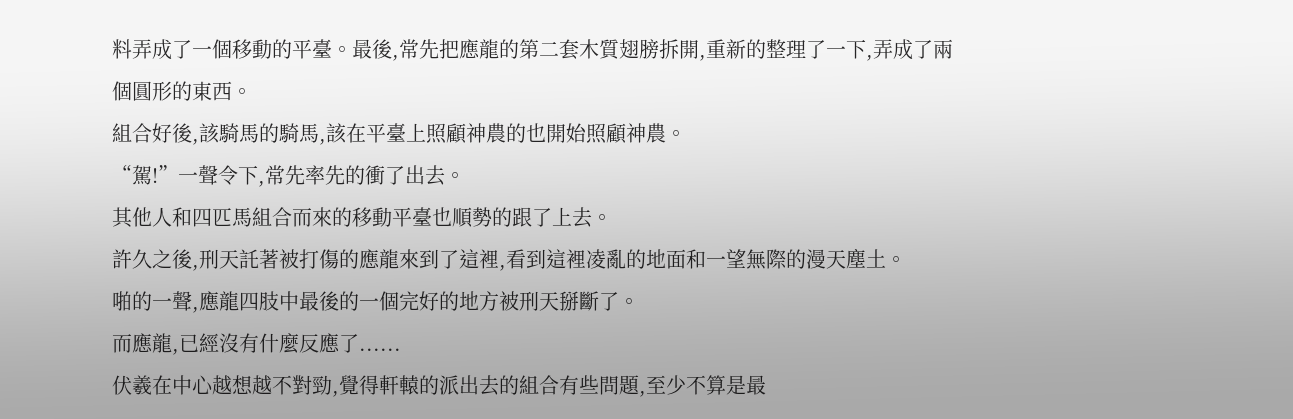料弄成了一個移動的平臺。最後,常先把應龍的第二套木質翅膀拆開,重新的整理了一下,弄成了兩個圓形的東西。
組合好後,該騎馬的騎馬,該在平臺上照顧神農的也開始照顧神農。
“駕!”一聲令下,常先率先的衝了出去。
其他人和四匹馬組合而來的移動平臺也順勢的跟了上去。
許久之後,刑天託著被打傷的應龍來到了這裡,看到這裡凌亂的地面和一望無際的漫天塵土。
啪的一聲,應龍四肢中最後的一個完好的地方被刑天掰斷了。
而應龍,已經沒有什麼反應了......
伏羲在中心越想越不對勁,覺得軒轅的派出去的組合有些問題,至少不算是最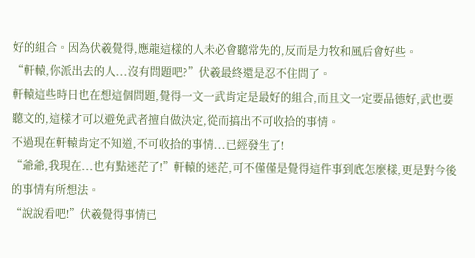好的組合。因為伏羲覺得,應龍這樣的人未必會聽常先的,反而是力牧和風后會好些。
“軒轅,你派出去的人...沒有問題吧?”伏羲最終還是忍不住問了。
軒轅這些時日也在想這個問題,覺得一文一武肯定是最好的組合,而且文一定要品德好,武也要聽文的,這樣才可以避免武者擅自做決定,從而搞出不可收拾的事情。
不過現在軒轅肯定不知道,不可收拾的事情...已經發生了!
“爺爺,我現在...也有點迷茫了!”軒轅的迷茫,可不僅僅是覺得這件事到底怎麼樣,更是對今後的事情有所想法。
“說說看吧!”伏羲覺得事情已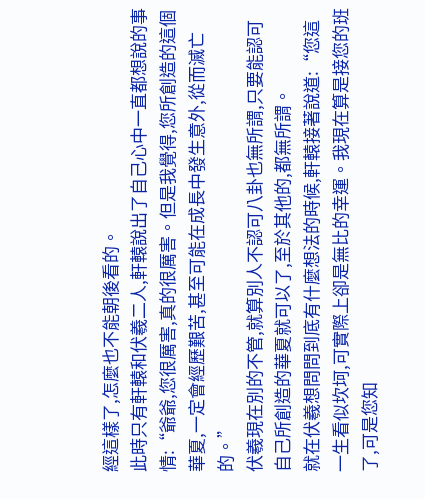經這樣了,怎麼也不能朝後看的。
此時只有軒轅和伏羲二人,軒轅說出了自己心中一直都想說的事情:“爺爺,您很厲害,真的很厲害。但是我覺得,您所創造的這個華夏,一定會經歷艱苦,甚至可能在成長中發生意外,從而滅亡的。”
伏羲現在別的不管,就算別人不認可八卦也無所謂,只要能認可自己所創造的華夏就可以了,至於其他的,都無所謂。
就在伏羲想問問到底有什麼想法的時候,軒轅接著說道:“您這一生看似坎坷,可實際上卻是無比的幸運。我現在算是接您的班了,可是您知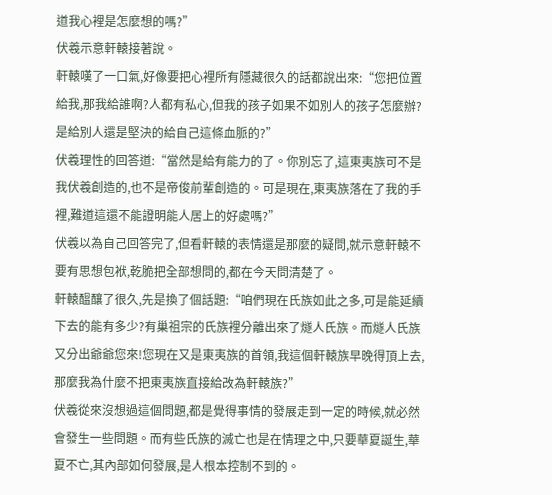道我心裡是怎麼想的嗎?”
伏羲示意軒轅接著說。
軒轅嘆了一口氣,好像要把心裡所有隱藏很久的話都說出來:“您把位置給我,那我給誰啊?人都有私心,但我的孩子如果不如別人的孩子怎麼辦?是給別人還是堅決的給自己這條血脈的?”
伏羲理性的回答道:“當然是給有能力的了。你別忘了,這東夷族可不是我伏羲創造的,也不是帝俊前輩創造的。可是現在,東夷族落在了我的手裡,難道這還不能證明能人居上的好處嗎?”
伏羲以為自己回答完了,但看軒轅的表情還是那麼的疑問,就示意軒轅不要有思想包袱,乾脆把全部想問的,都在今天問清楚了。
軒轅醞釀了很久,先是換了個話題:“咱們現在氏族如此之多,可是能延續下去的能有多少?有巢祖宗的氏族裡分離出來了燧人氏族。而燧人氏族又分出爺爺您來!您現在又是東夷族的首領,我這個軒轅族早晚得頂上去,那麼我為什麼不把東夷族直接給改為軒轅族?”
伏羲從來沒想過這個問題,都是覺得事情的發展走到一定的時候,就必然會發生一些問題。而有些氏族的滅亡也是在情理之中,只要華夏誕生,華夏不亡,其內部如何發展,是人根本控制不到的。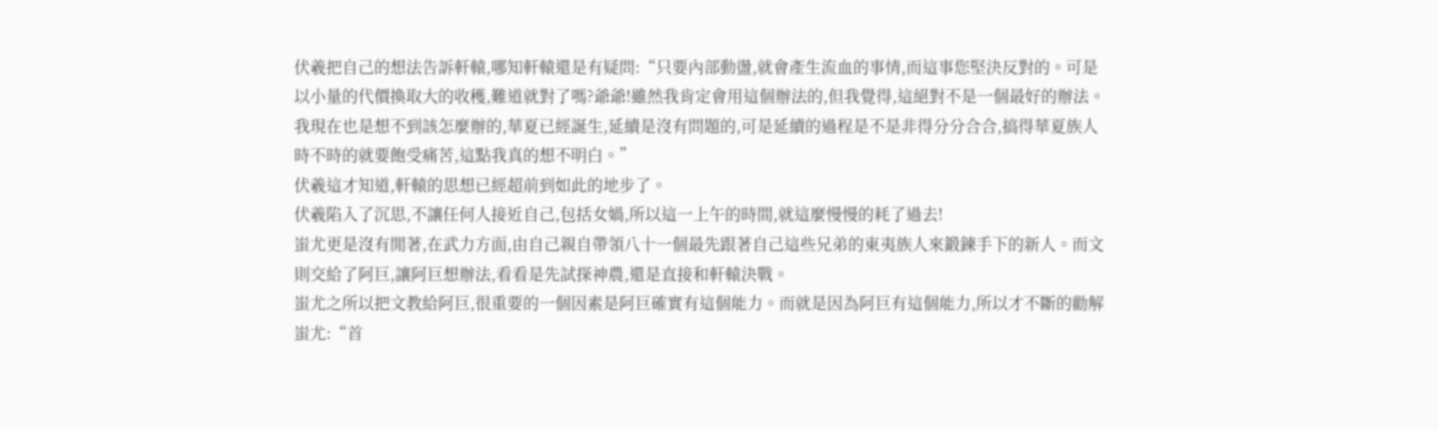伏羲把自己的想法告訴軒轅,哪知軒轅還是有疑問:“只要內部動盪,就會產生流血的事情,而這事您堅決反對的。可是以小量的代價換取大的收穫,難道就對了嗎?爺爺!雖然我肯定會用這個辦法的,但我覺得,這絕對不是一個最好的辦法。我現在也是想不到該怎麼辦的,華夏已經誕生,延續是沒有問題的,可是延續的過程是不是非得分分合合,搞得華夏族人時不時的就要飽受痛苦,這點我真的想不明白。”
伏羲這才知道,軒轅的思想已經超前到如此的地步了。
伏羲陷入了沉思,不讓任何人接近自己,包括女媧,所以這一上午的時間,就這麼慢慢的耗了過去!
蚩尤更是沒有閒著,在武力方面,由自己親自帶領八十一個最先跟著自己這些兄弟的東夷族人來鍛鍊手下的新人。而文則交給了阿巨,讓阿巨想辦法,看看是先試探神農,還是直接和軒轅決戰。
蚩尤之所以把文教給阿巨,很重要的一個因素是阿巨確實有這個能力。而就是因為阿巨有這個能力,所以才不斷的勸解蚩尤:“首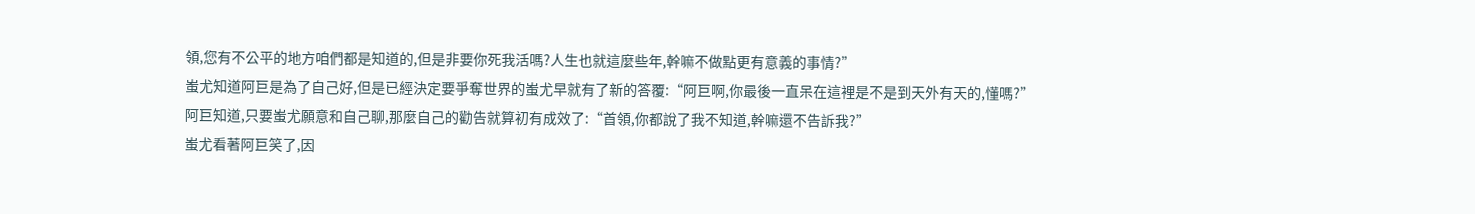領,您有不公平的地方咱們都是知道的,但是非要你死我活嗎?人生也就這麼些年,幹嘛不做點更有意義的事情?”
蚩尤知道阿巨是為了自己好,但是已經決定要爭奪世界的蚩尤早就有了新的答覆:“阿巨啊,你最後一直呆在這裡是不是到天外有天的,懂嗎?”
阿巨知道,只要蚩尤願意和自己聊,那麼自己的勸告就算初有成效了:“首領,你都說了我不知道,幹嘛還不告訴我?”
蚩尤看著阿巨笑了,因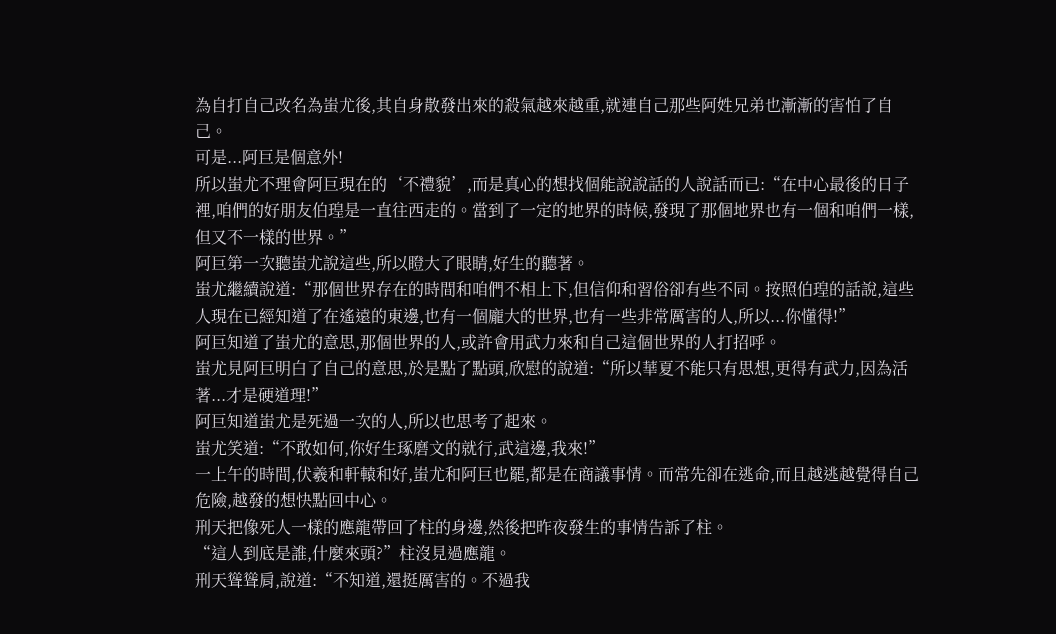為自打自己改名為蚩尤後,其自身散發出來的殺氣越來越重,就連自己那些阿姓兄弟也漸漸的害怕了自己。
可是...阿巨是個意外!
所以蚩尤不理會阿巨現在的‘不禮貌’,而是真心的想找個能說說話的人說話而已:“在中心最後的日子裡,咱們的好朋友伯瑝是一直往西走的。當到了一定的地界的時候,發現了那個地界也有一個和咱們一樣,但又不一樣的世界。”
阿巨第一次聽蚩尤說這些,所以瞪大了眼睛,好生的聽著。
蚩尤繼續說道:“那個世界存在的時間和咱們不相上下,但信仰和習俗卻有些不同。按照伯瑝的話說,這些人現在已經知道了在遙遠的東邊,也有一個龐大的世界,也有一些非常厲害的人,所以...你懂得!”
阿巨知道了蚩尤的意思,那個世界的人,或許會用武力來和自己這個世界的人打招呼。
蚩尤見阿巨明白了自己的意思,於是點了點頭,欣慰的說道:“所以華夏不能只有思想,更得有武力,因為活著...才是硬道理!”
阿巨知道蚩尤是死過一次的人,所以也思考了起來。
蚩尤笑道:“不敢如何,你好生琢磨文的就行,武這邊,我來!”
一上午的時間,伏羲和軒轅和好,蚩尤和阿巨也罷,都是在商議事情。而常先卻在逃命,而且越逃越覺得自己危險,越發的想快點回中心。
刑天把像死人一樣的應龍帶回了柱的身邊,然後把昨夜發生的事情告訴了柱。
“這人到底是誰,什麼來頭?”柱沒見過應龍。
刑天聳聳肩,說道:“不知道,還挺厲害的。不過我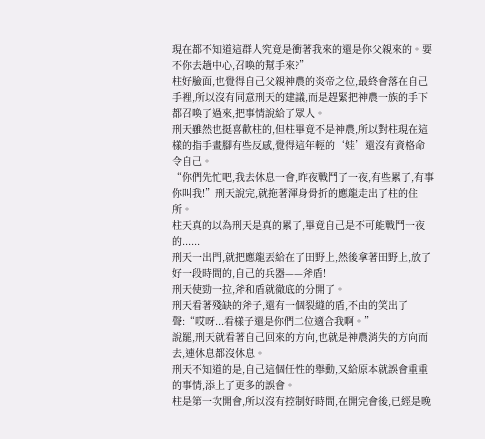現在都不知道這群人究竟是衝著我來的還是你父親來的。要不你去趟中心,召喚的幫手來?”
柱好臉面,也覺得自己父親神農的炎帝之位,最終會落在自己手裡,所以沒有同意刑天的建議,而是趕緊把神農一族的手下都召喚了過來,把事情說給了眾人。
刑天雖然也挺喜歡柱的,但柱畢竟不是神農,所以對柱現在這樣的指手畫腳有些反感,覺得這年輕的‘娃’還沒有資格命令自己。
“你們先忙吧,我去休息一會,昨夜戰鬥了一夜,有些累了,有事你叫我!”刑天說完,就拖著渾身骨折的應龍走出了柱的住所。
柱天真的以為刑天是真的累了,畢竟自己是不可能戰鬥一夜的......
刑天一出門,就把應龍丟給在了田野上,然後拿著田野上,放了好一段時間的,自己的兵器——斧盾!
刑天使勁一拉,斧和盾就徹底的分開了。
刑天看著殘缺的斧子,還有一個裂縫的盾,不由的笑出了聲:“哎呀...看樣子還是你們二位適合我啊。”
說罷,刑天就看著自己回來的方向,也就是神農消失的方向而去,連休息都沒休息。
刑天不知道的是,自己這個任性的舉動,又給原本就誤會重重的事情,添上了更多的誤會。
柱是第一次開會,所以沒有控制好時間,在開完會後,已經是晚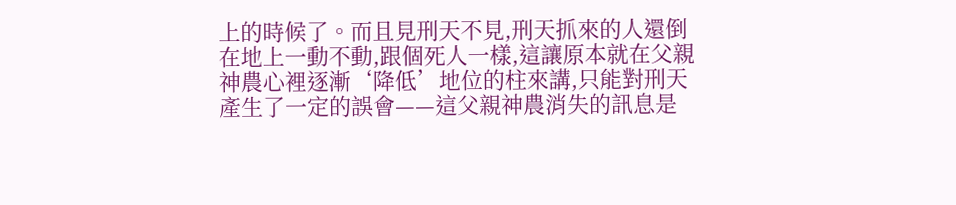上的時候了。而且見刑天不見,刑天抓來的人還倒在地上一動不動,跟個死人一樣,這讓原本就在父親神農心裡逐漸‘降低’地位的柱來講,只能對刑天產生了一定的誤會——這父親神農消失的訊息是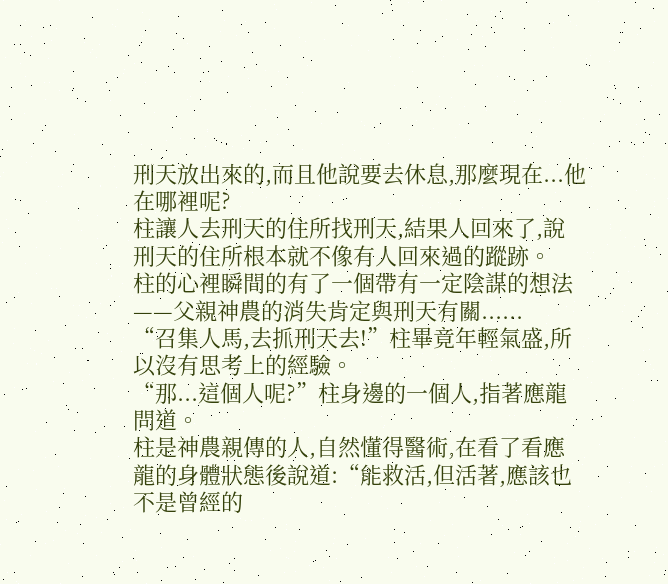刑天放出來的,而且他說要去休息,那麼現在...他在哪裡呢?
柱讓人去刑天的住所找刑天,結果人回來了,說刑天的住所根本就不像有人回來過的蹤跡。
柱的心裡瞬間的有了一個帶有一定陰謀的想法——父親神農的消失肯定與刑天有關......
“召集人馬,去抓刑天去!”柱畢竟年輕氣盛,所以沒有思考上的經驗。
“那...這個人呢?”柱身邊的一個人,指著應龍問道。
柱是神農親傳的人,自然懂得醫術,在看了看應龍的身體狀態後說道:“能救活,但活著,應該也不是曾經的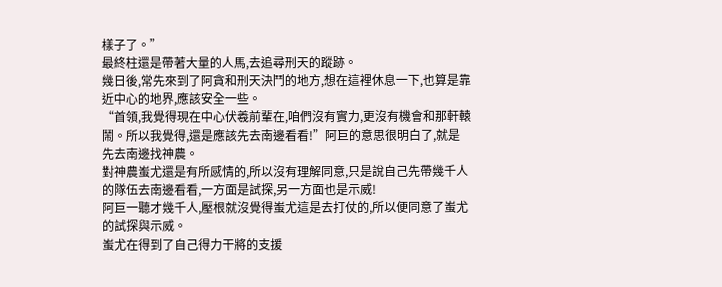樣子了。”
最終柱還是帶著大量的人馬,去追尋刑天的蹤跡。
幾日後,常先來到了阿貪和刑天決鬥的地方,想在這裡休息一下,也算是靠近中心的地界,應該安全一些。
“首領,我覺得現在中心伏羲前輩在,咱們沒有實力,更沒有機會和那軒轅鬧。所以我覺得,還是應該先去南邊看看!”阿巨的意思很明白了,就是先去南邊找神農。
對神農蚩尤還是有所感情的,所以沒有理解同意,只是說自己先帶幾千人的隊伍去南邊看看,一方面是試探,另一方面也是示威!
阿巨一聽才幾千人,壓根就沒覺得蚩尤這是去打仗的,所以便同意了蚩尤的試探與示威。
蚩尤在得到了自己得力干將的支援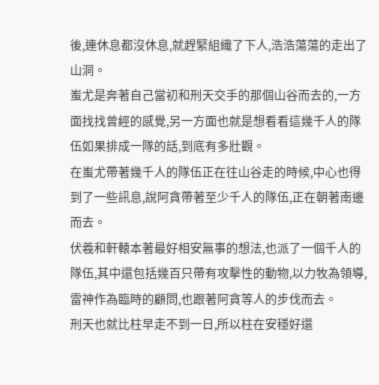後,連休息都沒休息,就趕緊組織了下人,浩浩蕩蕩的走出了山洞。
蚩尤是奔著自己當初和刑天交手的那個山谷而去的,一方面找找曾經的感覺,另一方面也就是想看看這幾千人的隊伍如果排成一隊的話,到底有多壯觀。
在蚩尤帶著幾千人的隊伍正在往山谷走的時候,中心也得到了一些訊息,說阿貪帶著至少千人的隊伍,正在朝著南邊而去。
伏羲和軒轅本著最好相安無事的想法,也派了一個千人的隊伍,其中還包括幾百只帶有攻擊性的動物,以力牧為領導,雷神作為臨時的顧問,也跟著阿貪等人的步伐而去。
刑天也就比柱早走不到一日,所以柱在安穩好還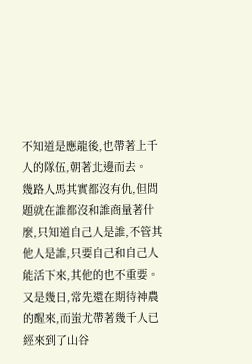不知道是應龍後,也帶著上千人的隊伍,朝著北邊而去。
幾路人馬其實都沒有仇,但問題就在誰都沒和誰商量著什麼,只知道自己人是誰,不管其他人是誰,只要自己和自己人能活下來,其他的也不重要。
又是幾日,常先還在期待神農的醒來,而蚩尤帶著幾千人已經來到了山谷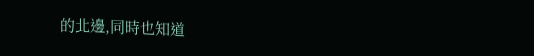的北邊,同時也知道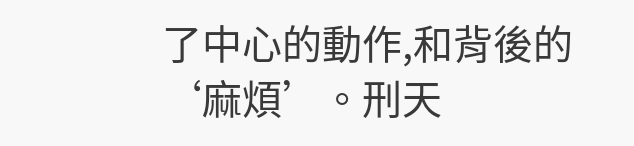了中心的動作,和背後的‘麻煩’。刑天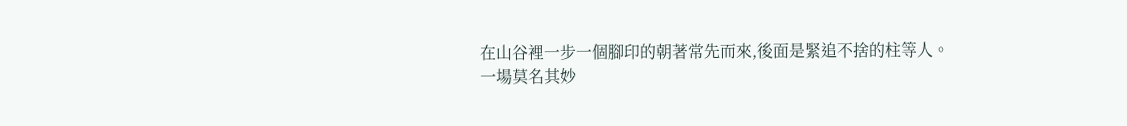在山谷裡一步一個腳印的朝著常先而來,後面是緊追不捨的柱等人。
一場莫名其妙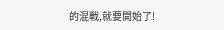的混戰,就要開始了!